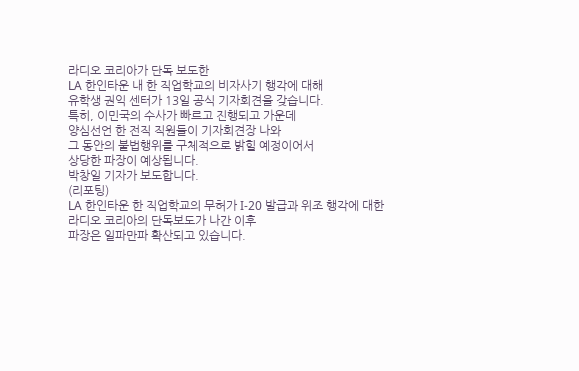라디오 코리아가 단독 보도한
LA 한인타운 내 한 직업학교의 비자사기 행각에 대해
유학생 권익 센터가 13일 공식 기자회견을 갖습니다.
특히, 이민국의 수사가 빠르고 진행되고 가운데
양심선언 한 전직 직원들이 기자회견장 나와
그 동안의 불법행위를 구체적으로 밝힐 예정이어서
상당한 파장이 예상됩니다.
박창일 기자가 보도합니다.
(리포팅)
LA 한인타운 한 직업학교의 무허가 I-20 발급과 위조 행각에 대한
라디오 코리아의 단독보도가 나간 이후
파장은 일파만파 확산되고 있습니다.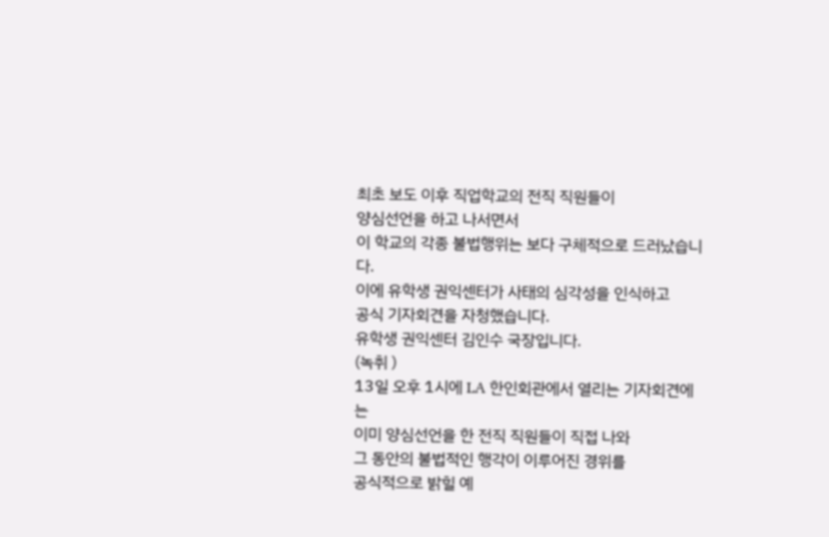최초 보도 이후 직업학교의 전직 직원들이
양심선언을 하고 나서면서
이 학교의 각종 불법행위는 보다 구체적으로 드러났습니다.
이에 유학생 권익센터가 사태의 심각성을 인식하고
공식 기자회견을 자청했습니다.
유학생 권익센터 김인수 국장입니다.
(녹취 )
13일 오후 1시에 LA 한인회관에서 열리는 기자회견에는
이미 양심선언을 한 전직 직원들이 직접 나와
그 동안의 불법적인 행각이 이루어진 경위를
공식적으로 밝힐 예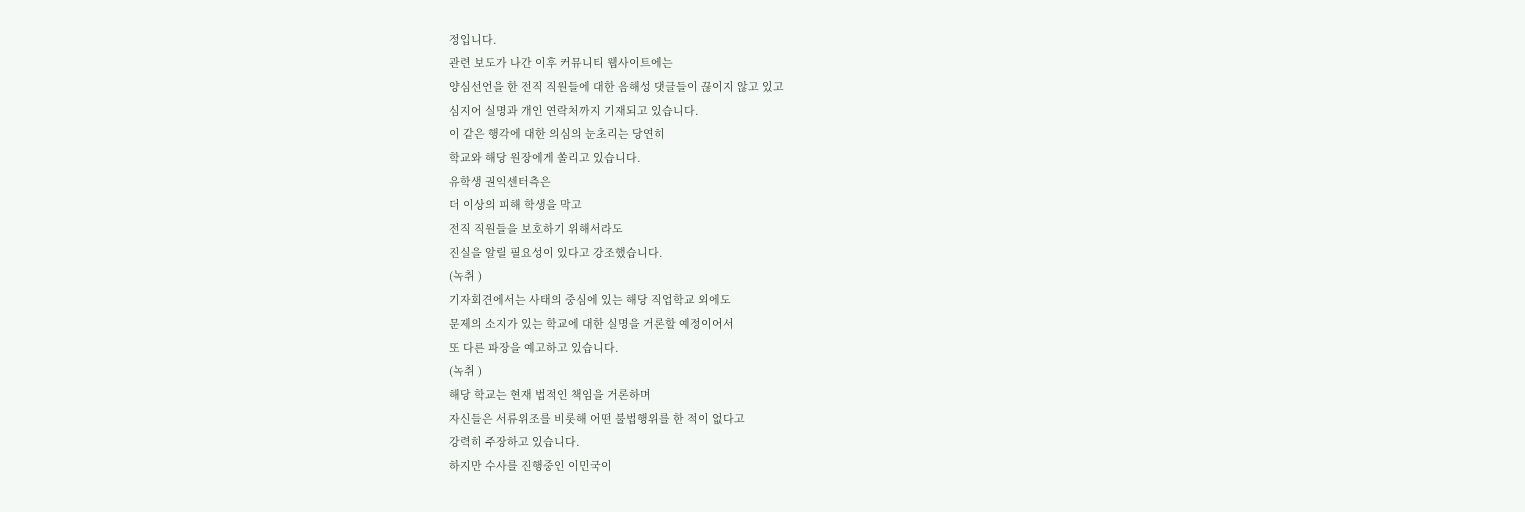정입니다.
관련 보도가 나간 이후 커뮤니티 웹사이트에는
양심선언을 한 전직 직원들에 대한 음해성 댓글들이 끊이지 않고 있고
심지어 실명과 개인 연락처까지 기재되고 있습니다.
이 같은 행각에 대한 의심의 눈초리는 당연히
학교와 해당 원장에게 쏠리고 있습니다.
유학생 권익센터측은
더 이상의 피해 학생을 막고
전직 직원들을 보호하기 위해서라도
진실을 알릴 필요성이 있다고 강조했습니다.
(녹취 )
기자회견에서는 사태의 중심에 있는 해당 직업학교 외에도
문제의 소지가 있는 학교에 대한 실명을 거론할 예정이어서
또 다른 파장을 예고하고 있습니다.
(녹취 )
해당 학교는 현재 법적인 책임을 거론하며
자신들은 서류위조를 비롯해 어떤 불법행위를 한 적이 없다고
강력히 주장하고 있습니다.
하지만 수사를 진행중인 이민국이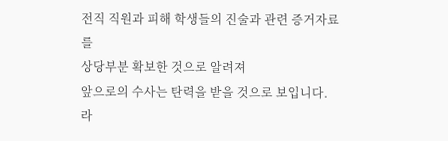전직 직원과 피해 학생들의 진술과 관련 증거자료를
상당부분 확보한 것으로 알려져
앞으로의 수사는 탄력을 받을 것으로 보입니다.
라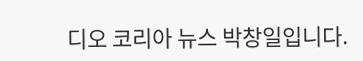디오 코리아 뉴스 박창일입니다.